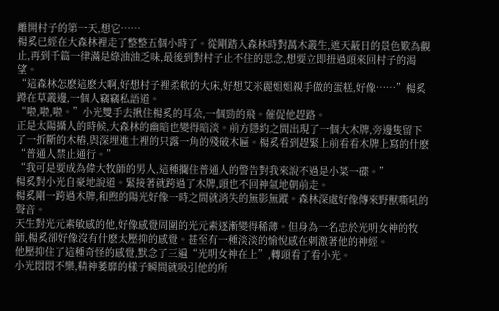離開村子的第一天,想它……
楊奚已經在大森林裡走了整整五個小時了。從剛踏入森林時對萬木叢生,遮天蔽日的景色歎為觀止,再到千篇一律滿是綠油油乏味,最後到對村子止不住的思念,想要立即扭過頭來回村子的渴望。
“這森林怎麽這麽大啊,好想村子裡柔軟的大床,好想艾米麗姐姐親手做的蛋糕,好像……”楊奚蹲在草叢邊,一個人竊竊私語道。
“啦,啦,啦。”小光雙手去揪住楊奚的耳朵,一個勁的飛。催促他趕路。
正是太陽攝人的時候,大森林的幽暗也變得暗淡。前方隱約之間出現了一個大木牌,旁邊隻留下了一折斷的木樁,與深埋進土裡的只露一角的殘破木匾。楊奚看到趕緊上前看看木牌上寫的什麽
“普通人禁止通行。”
“我可是要成為偉大牧師的男人,這種攔住普通人的警告對我來說不過是小菜一碟。”
楊奚對小光自豪地說道。緊接著就跨過了木牌,頭也不回神氣地朝前走。
楊奚剛一跨過木牌,和煦的陽光好像一時之間就消失的無影無蹤。森林深處好像傳來野獸嘶吼的聲音。
天生對光元素敏感的他,好像感覺周圍的光元素逐漸變得稀薄。但身為一名忠於光明女神的牧師,楊奚卻好像沒有什麽太壓抑的感覺。甚至有一種淡淡的愉悅感在刺激著他的神經。
他壓抑住了這種奇怪的感覺,默念了三遍“光明女神在上”,轉頭看了看小光。
小光悶悶不樂,精神萎靡的樣子瞬間就吸引他的所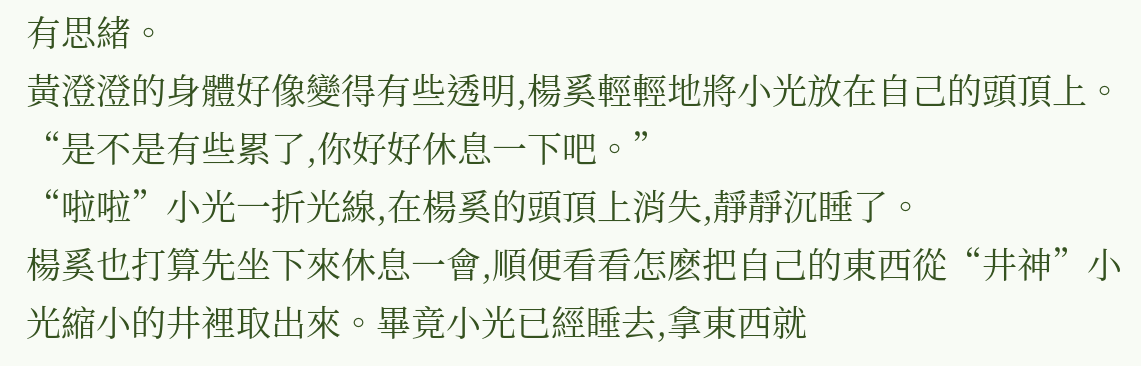有思緒。
黃澄澄的身體好像變得有些透明,楊奚輕輕地將小光放在自己的頭頂上。“是不是有些累了,你好好休息一下吧。”
“啦啦”小光一折光線,在楊奚的頭頂上消失,靜靜沉睡了。
楊奚也打算先坐下來休息一會,順便看看怎麽把自己的東西從“井神”小光縮小的井裡取出來。畢竟小光已經睡去,拿東西就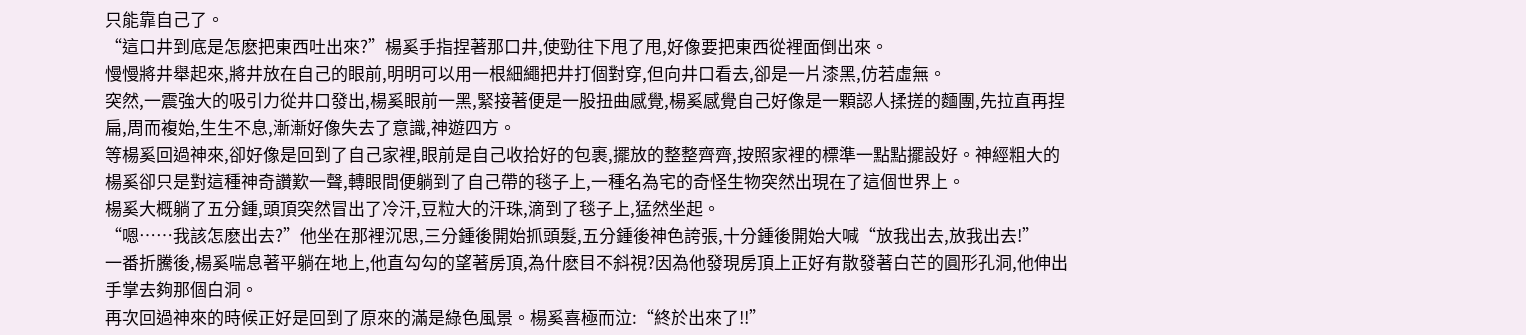只能靠自己了。
“這口井到底是怎麽把東西吐出來?”楊奚手指捏著那口井,使勁往下甩了甩,好像要把東西從裡面倒出來。
慢慢將井舉起來,將井放在自己的眼前,明明可以用一根細繩把井打個對穿,但向井口看去,卻是一片漆黑,仿若虛無。
突然,一震強大的吸引力從井口發出,楊奚眼前一黑,緊接著便是一股扭曲感覺,楊奚感覺自己好像是一顆認人揉搓的麵團,先拉直再捏扁,周而複始,生生不息,漸漸好像失去了意識,神遊四方。
等楊奚回過神來,卻好像是回到了自己家裡,眼前是自己收拾好的包裹,擺放的整整齊齊,按照家裡的標準一點點擺設好。神經粗大的楊奚卻只是對這種神奇讚歎一聲,轉眼間便躺到了自己帶的毯子上,一種名為宅的奇怪生物突然出現在了這個世界上。
楊奚大概躺了五分鍾,頭頂突然冒出了冷汗,豆粒大的汗珠,滴到了毯子上,猛然坐起。
“嗯……我該怎麽出去?”他坐在那裡沉思,三分鍾後開始抓頭髮,五分鍾後神色誇張,十分鍾後開始大喊“放我出去,放我出去!”
一番折騰後,楊奚喘息著平躺在地上,他直勾勾的望著房頂,為什麽目不斜視?因為他發現房頂上正好有散發著白芒的圓形孔洞,他伸出手掌去夠那個白洞。
再次回過神來的時候正好是回到了原來的滿是綠色風景。楊奚喜極而泣:“終於出來了!!”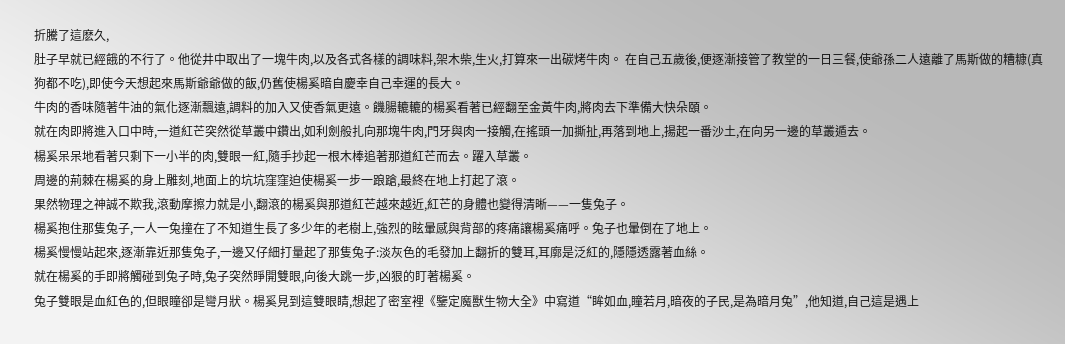折騰了這麽久,
肚子早就已經餓的不行了。他從井中取出了一塊牛肉,以及各式各樣的調味料,架木柴,生火,打算來一出碳烤牛肉。 在自己五歲後,便逐漸接管了教堂的一日三餐,使爺孫二人遠離了馬斯做的糟糠(真狗都不吃),即使今天想起來馬斯爺爺做的飯,仍舊使楊奚暗自慶幸自己幸運的長大。
牛肉的香味隨著牛油的氣化逐漸飄遠,調料的加入又使香氣更遠。饑腸轆轆的楊奚看著已經翻至金黃牛肉,將肉去下準備大快朵頤。
就在肉即將進入口中時,一道紅芒突然從草叢中鑽出,如利劍般扎向那塊牛肉,門牙與肉一接觸,在搖頭一加撕扯,再落到地上,揚起一番沙土,在向另一邊的草叢遁去。
楊奚呆呆地看著只剩下一小半的肉,雙眼一紅,隨手抄起一根木棒追著那道紅芒而去。躍入草叢。
周邊的荊棘在楊奚的身上雕刻,地面上的坑坑窪窪迫使楊奚一步一踉蹌,最終在地上打起了滾。
果然物理之神誠不欺我,滾動摩擦力就是小,翻滾的楊奚與那道紅芒越來越近,紅芒的身體也變得清晰——一隻兔子。
楊奚抱住那隻兔子,一人一兔撞在了不知道生長了多少年的老樹上,強烈的眩暈感與背部的疼痛讓楊奚痛呼。兔子也暈倒在了地上。
楊奚慢慢站起來,逐漸靠近那隻兔子,一邊又仔細打量起了那隻兔子:淡灰色的毛發加上翻折的雙耳,耳廓是泛紅的,隱隱透露著血絲。
就在楊奚的手即將觸碰到兔子時,兔子突然睜開雙眼,向後大跳一步,凶狠的盯著楊奚。
兔子雙眼是血紅色的,但眼瞳卻是彎月狀。楊奚見到這雙眼睛,想起了密室裡《鑒定魔獸生物大全》中寫道“眸如血,瞳若月,暗夜的子民,是為暗月兔”,他知道,自己這是遇上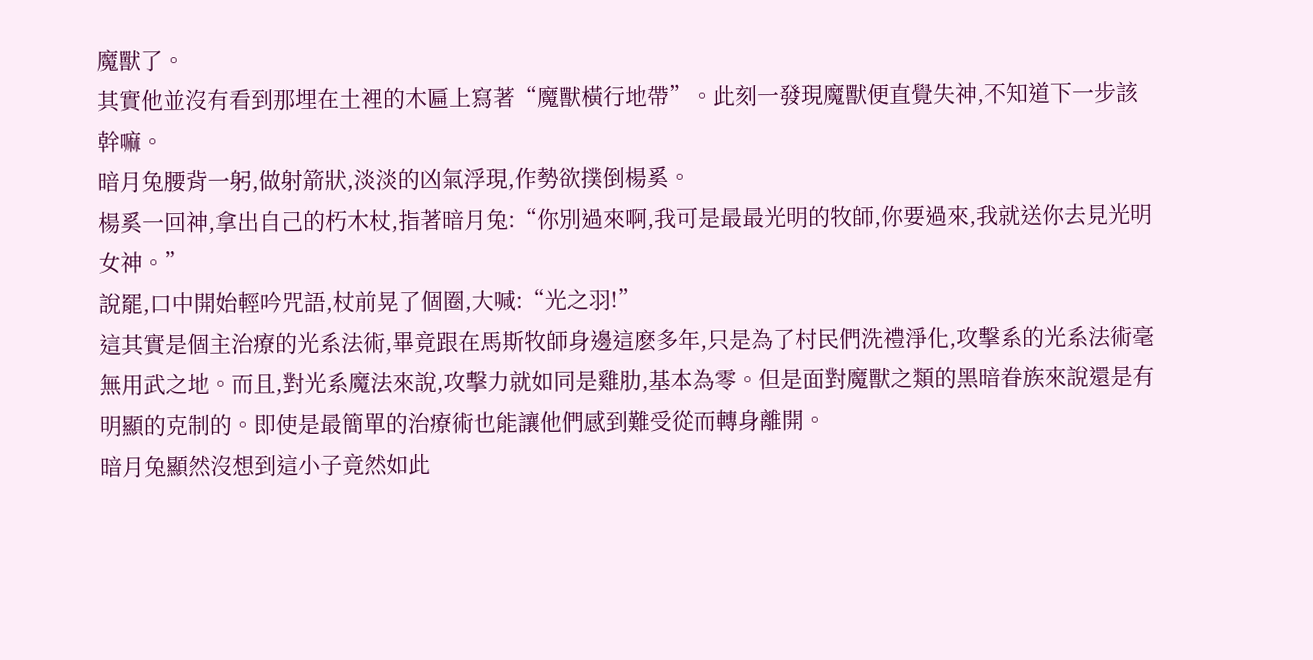魔獸了。
其實他並沒有看到那埋在土裡的木匾上寫著“魔獸橫行地帶”。此刻一發現魔獸便直覺失神,不知道下一步該幹嘛。
暗月兔腰背一躬,做射箭狀,淡淡的凶氣浮現,作勢欲撲倒楊奚。
楊奚一回神,拿出自己的朽木杖,指著暗月兔:“你別過來啊,我可是最最光明的牧師,你要過來,我就送你去見光明女神。”
說罷,口中開始輕吟咒語,杖前晃了個圈,大喊:“光之羽!”
這其實是個主治療的光系法術,畢竟跟在馬斯牧師身邊這麽多年,只是為了村民們洗禮淨化,攻擊系的光系法術毫無用武之地。而且,對光系魔法來說,攻擊力就如同是雞肋,基本為零。但是面對魔獸之類的黑暗眷族來說還是有明顯的克制的。即使是最簡單的治療術也能讓他們感到難受從而轉身離開。
暗月兔顯然沒想到這小子竟然如此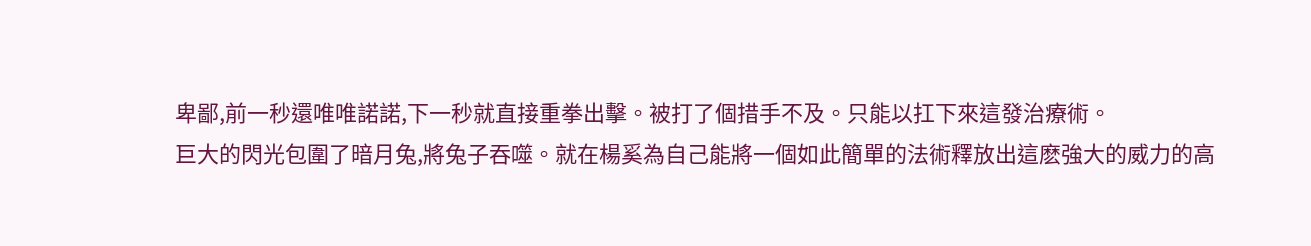卑鄙,前一秒還唯唯諾諾,下一秒就直接重拳出擊。被打了個措手不及。只能以扛下來這發治療術。
巨大的閃光包圍了暗月兔,將兔子吞噬。就在楊奚為自己能將一個如此簡單的法術釋放出這麽強大的威力的高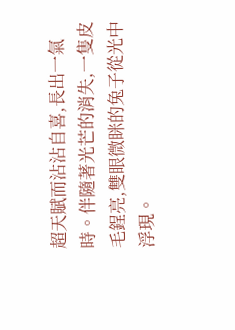超天賦而沾沾自喜,長出一氣時。伴隨著光芒的消失,一隻皮毛鋥亮,雙眼微眯的兔子從光中浮現。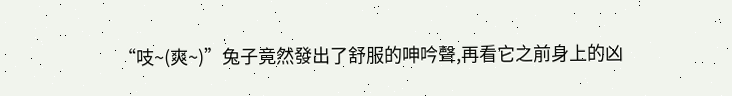“吱~(爽~)”兔子竟然發出了舒服的呻吟聲,再看它之前身上的凶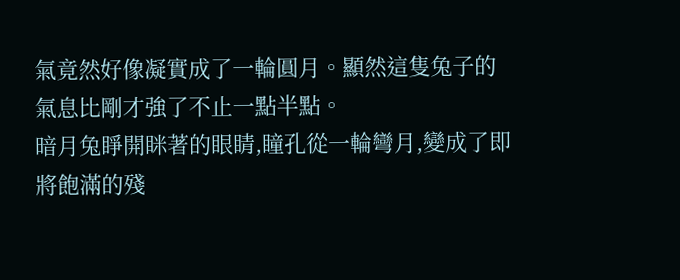氣竟然好像凝實成了一輪圓月。顯然這隻兔子的氣息比剛才強了不止一點半點。
暗月兔睜開眯著的眼睛,瞳孔從一輪彎月,變成了即將飽滿的殘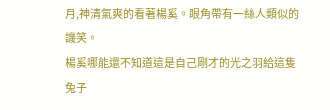月,神清氣爽的看著楊奚。眼角帶有一絲人類似的譏笑。
楊奚哪能還不知道這是自己剛才的光之羽給這隻兔子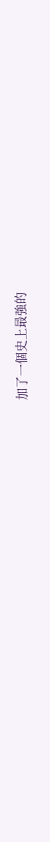加了一個史上最強的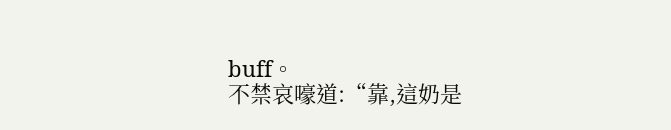buff。
不禁哀嚎道:“靠,這奶是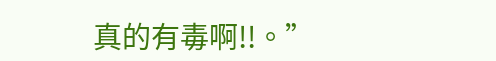真的有毒啊!!。”